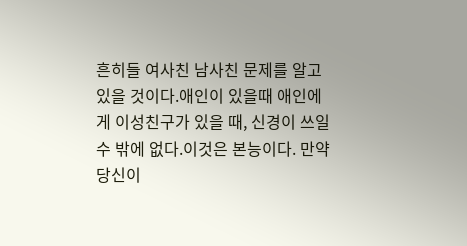흔히들 여사친 남사친 문제를 알고 있을 것이다.애인이 있을때 애인에게 이성친구가 있을 때, 신경이 쓰일 수 밖에 없다.이것은 본능이다. 만약 당신이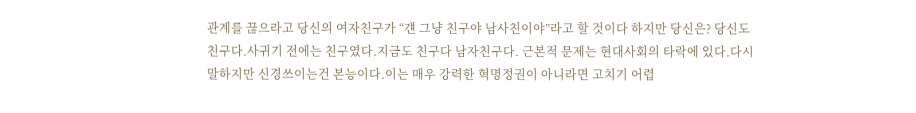관계를 끊으라고 당신의 여자친구가 “걘 그냥 친구야 남사친이야”라고 할 것이다 하지만 당신은? 당신도 친구다.사귀기 전에는 친구였다.지금도 친구다 남자친구다. 근본적 문제는 현대사회의 타락에 있다.다시 말하지만 신경쓰이는건 본능이다.이는 매우 강력한 혁명정권이 아니라면 고치기 어렵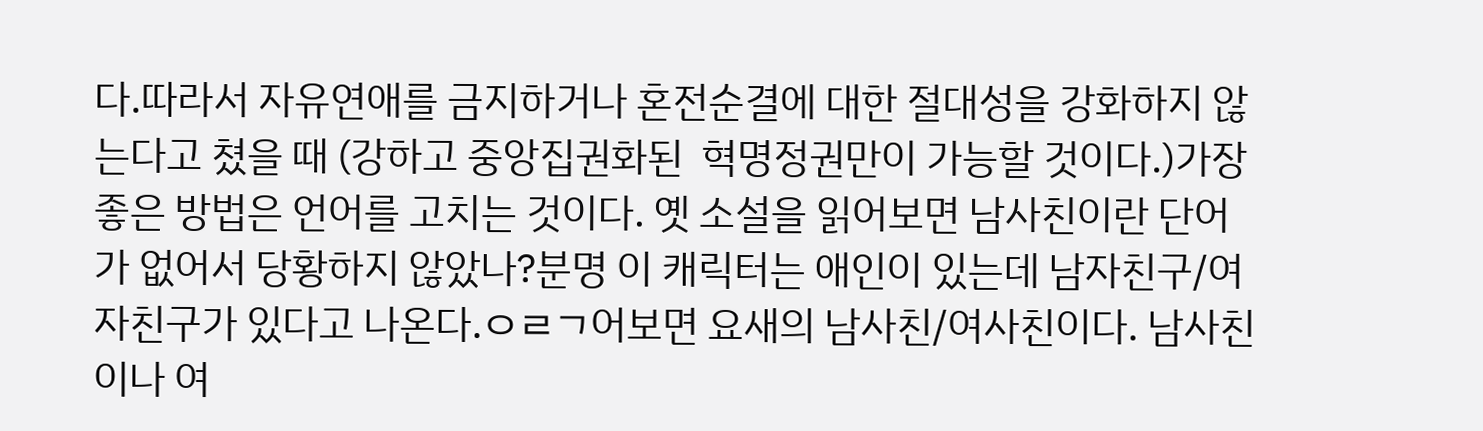다.따라서 자유연애를 금지하거나 혼전순결에 대한 절대성을 강화하지 않는다고 쳤을 때 (강하고 중앙집권화된  혁명정권만이 가능할 것이다.)가장 좋은 방법은 언어를 고치는 것이다. 옛 소설을 읽어보면 남사친이란 단어가 없어서 당황하지 않았나?분명 이 캐릭터는 애인이 있는데 남자친구/여자친구가 있다고 나온다.ㅇㄹㄱ어보면 요새의 남사친/여사친이다. 남사친이나 여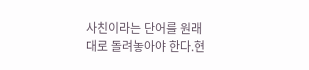사친이라는 단어를 원래대로 돌려놓아야 한다.현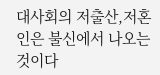대사회의 저출산,저혼인은 불신에서 나오는 것이다